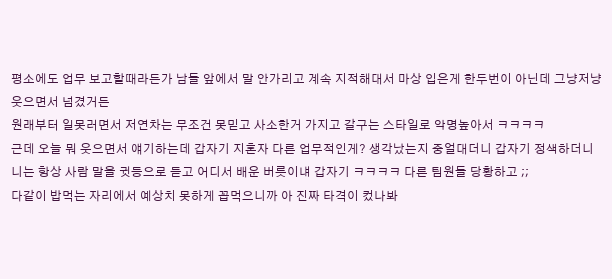평소에도 업무 보고할때라든가 남들 앞에서 말 안가리고 계속 지적해대서 마상 입은게 한두번이 아닌데 그냥저냥 웃으면서 넘겼거든
원래부터 일못러면서 저연차는 무조건 못믿고 사소한거 가지고 갈구는 스타일로 악명높아서 ㅋㅋㅋㅋ
근데 오늘 뭐 웃으면서 얘기하는데 갑자기 지혼자 다른 업무적인게? 생각났는지 중얼대더니 갑자기 정색하더니 니는 항상 사람 말을 귓등으로 듣고 어디서 배운 버릇이냬 갑자기 ㅋㅋㅋㅋ 다른 팀원들 당황하고 ;;
다같이 밥먹는 자리에서 예상치 못하게 꼽먹으니까 아 진짜 타격이 컸나봐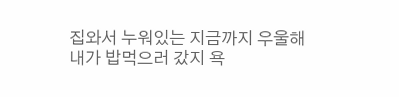집와서 누워있는 지금까지 우울해
내가 밥먹으러 갔지 욕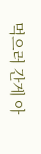먹으러 간게 아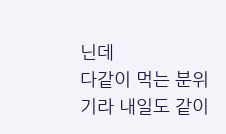닌데
다같이 먹는 분위기라 내일도 같이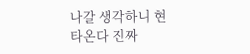나갈 생각하니 현타온다 진짜